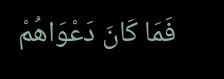فَمَا كَانَ دَعْوَاهُمْ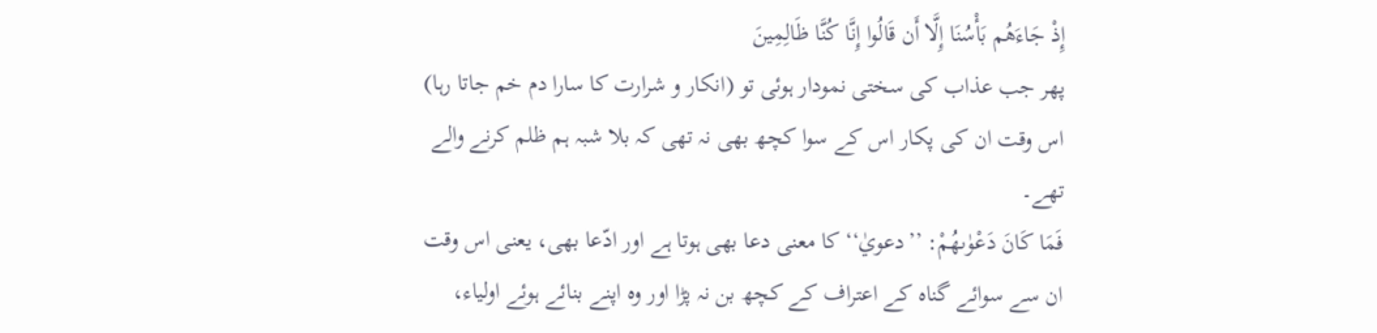إِذْ جَاءَهُم بَأْسُنَا إِلَّا أَن قَالُوا إِنَّا كُنَّا ظَالِمِينَ
پھر جب عذاب کی سختی نمودار ہوئی تو (انکار و شرارت کا سارا دم خم جاتا رہا) اس وقت ان کی پکار اس کے سوا کچھ بھی نہ تھی کہ بلا شبہ ہم ظلم کرنے والے تھے۔
فَمَا كَانَ دَعْوٰىهُمْ: ’’دعويٰ‘‘ کا معنی دعا بھی ہوتا ہے اور ادّعا بھی، یعنی اس وقت ان سے سوائے گناہ کے اعتراف کے کچھ بن نہ پڑا اور وہ اپنے بنائے ہوئے اولیاء،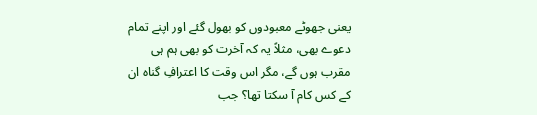یعنی جھوٹے معبودوں کو بھول گئے اور اپنے تمام دعوے بھی، مثلاً یہ کہ آخرت کو بھی ہم ہی مقرب ہوں گے، مگر اس وقت کا اعترافِ گناہ ان کے کس کام آ سکتا تھا؟ جب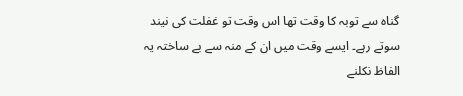گناہ سے توبہ کا وقت تھا اس وقت تو غفلت کی نیند سوتے رہے۔ ایسے وقت میں ان کے منہ سے بے ساختہ یہ الفاظ نکلنے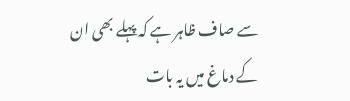سے صاف ظاہر ہے کہ پہلے بھی ان کے دماغ میں یہ بات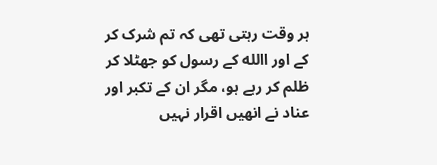ہر وقت رہتی تھی کہ تم شرک کر کے اور االله کے رسول کو جھٹلا کر ظلم کر رہے ہو، مگر ان کے تکبر اور عناد نے انھیں اقرار نہیں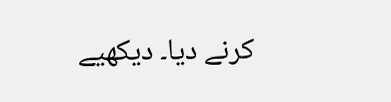کرنے دیا۔ دیکھیے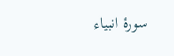سورۂ انبیاء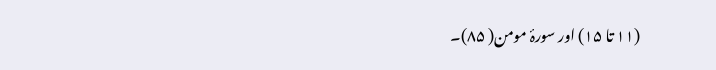(۱۱ تا ۱۵) اور سورۂ مومن( ۸۵)۔